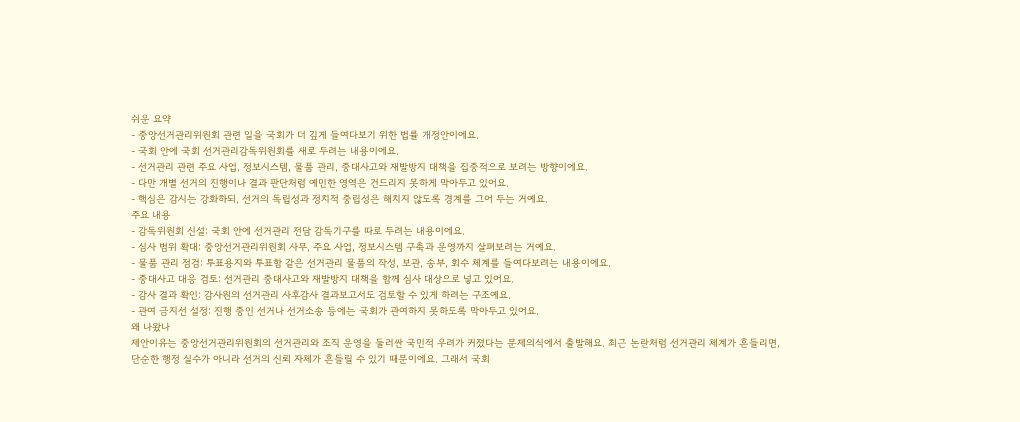쉬운 요약
- 중앙선거관리위원회 관련 일을 국회가 더 깊게 들여다보기 위한 법률 개정안이에요.
- 국회 안에 국회 선거관리감독위원회를 새로 두려는 내용이에요.
- 선거관리 관련 주요 사업, 정보시스템, 물품 관리, 중대사고와 재발방지 대책을 집중적으로 보려는 방향이에요.
- 다만 개별 선거의 진행이나 결과 판단처럼 예민한 영역은 건드리지 못하게 막아두고 있어요.
- 핵심은 감시는 강화하되, 선거의 독립성과 정치적 중립성은 해치지 않도록 경계를 그어 두는 거예요.
주요 내용
- 감독위원회 신설: 국회 안에 선거관리 전담 감독기구를 따로 두려는 내용이에요.
- 심사 범위 확대: 중앙선거관리위원회 사무, 주요 사업, 정보시스템 구축과 운영까지 살펴보려는 거예요.
- 물품 관리 점검: 투표용지와 투표함 같은 선거관리 물품의 작성, 보관, 송부, 회수 체계를 들여다보려는 내용이에요.
- 중대사고 대응 검토: 선거관리 중대사고와 재발방지 대책을 함께 심사 대상으로 넣고 있어요.
- 감사 결과 확인: 감사원의 선거관리 사후감사 결과보고서도 검토할 수 있게 하려는 구조예요.
- 관여 금지선 설정: 진행 중인 선거나 선거소송 등에는 국회가 관여하지 못하도록 막아두고 있어요.
왜 나왔나
제안이유는 중앙선거관리위원회의 선거관리와 조직 운영을 둘러싼 국민적 우려가 커졌다는 문제의식에서 출발해요. 최근 논란처럼 선거관리 체계가 흔들리면, 단순한 행정 실수가 아니라 선거의 신뢰 자체가 흔들릴 수 있기 때문이에요. 그래서 국회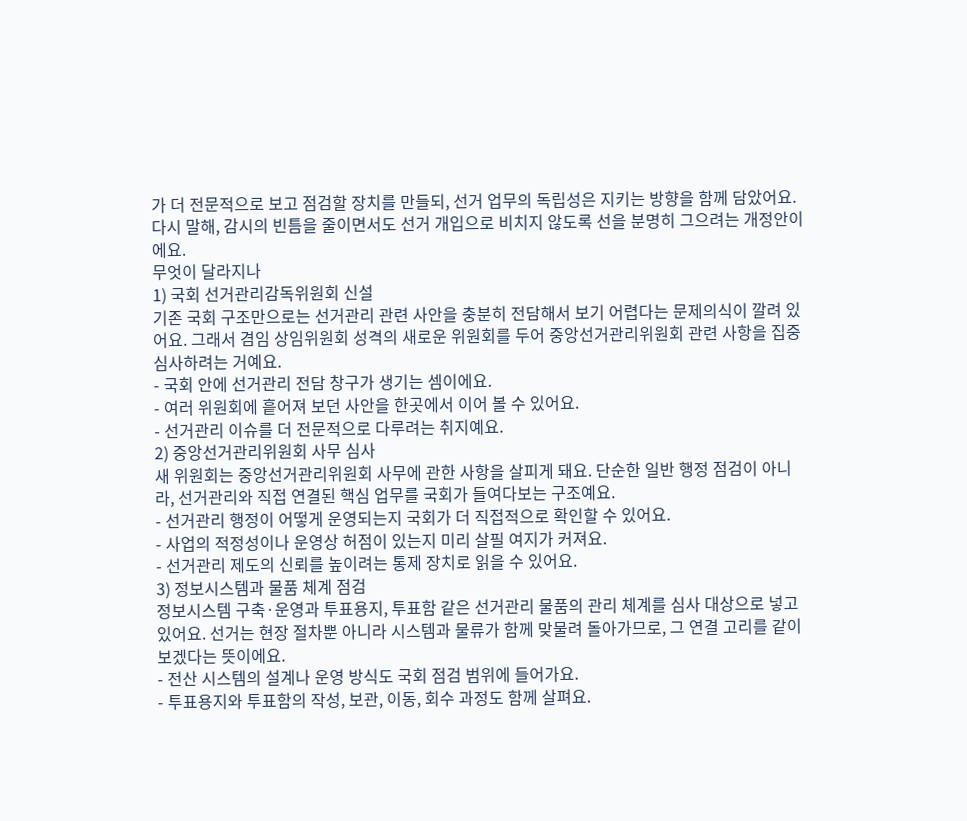가 더 전문적으로 보고 점검할 장치를 만들되, 선거 업무의 독립성은 지키는 방향을 함께 담았어요. 다시 말해, 감시의 빈틈을 줄이면서도 선거 개입으로 비치지 않도록 선을 분명히 그으려는 개정안이에요.
무엇이 달라지나
1) 국회 선거관리감독위원회 신설
기존 국회 구조만으로는 선거관리 관련 사안을 충분히 전담해서 보기 어렵다는 문제의식이 깔려 있어요. 그래서 겸임 상임위원회 성격의 새로운 위원회를 두어 중앙선거관리위원회 관련 사항을 집중 심사하려는 거예요.
- 국회 안에 선거관리 전담 창구가 생기는 셈이에요.
- 여러 위원회에 흩어져 보던 사안을 한곳에서 이어 볼 수 있어요.
- 선거관리 이슈를 더 전문적으로 다루려는 취지예요.
2) 중앙선거관리위원회 사무 심사
새 위원회는 중앙선거관리위원회 사무에 관한 사항을 살피게 돼요. 단순한 일반 행정 점검이 아니라, 선거관리와 직접 연결된 핵심 업무를 국회가 들여다보는 구조예요.
- 선거관리 행정이 어떻게 운영되는지 국회가 더 직접적으로 확인할 수 있어요.
- 사업의 적정성이나 운영상 허점이 있는지 미리 살필 여지가 커져요.
- 선거관리 제도의 신뢰를 높이려는 통제 장치로 읽을 수 있어요.
3) 정보시스템과 물품 체계 점검
정보시스템 구축·운영과 투표용지, 투표함 같은 선거관리 물품의 관리 체계를 심사 대상으로 넣고 있어요. 선거는 현장 절차뿐 아니라 시스템과 물류가 함께 맞물려 돌아가므로, 그 연결 고리를 같이 보겠다는 뜻이에요.
- 전산 시스템의 설계나 운영 방식도 국회 점검 범위에 들어가요.
- 투표용지와 투표함의 작성, 보관, 이동, 회수 과정도 함께 살펴요.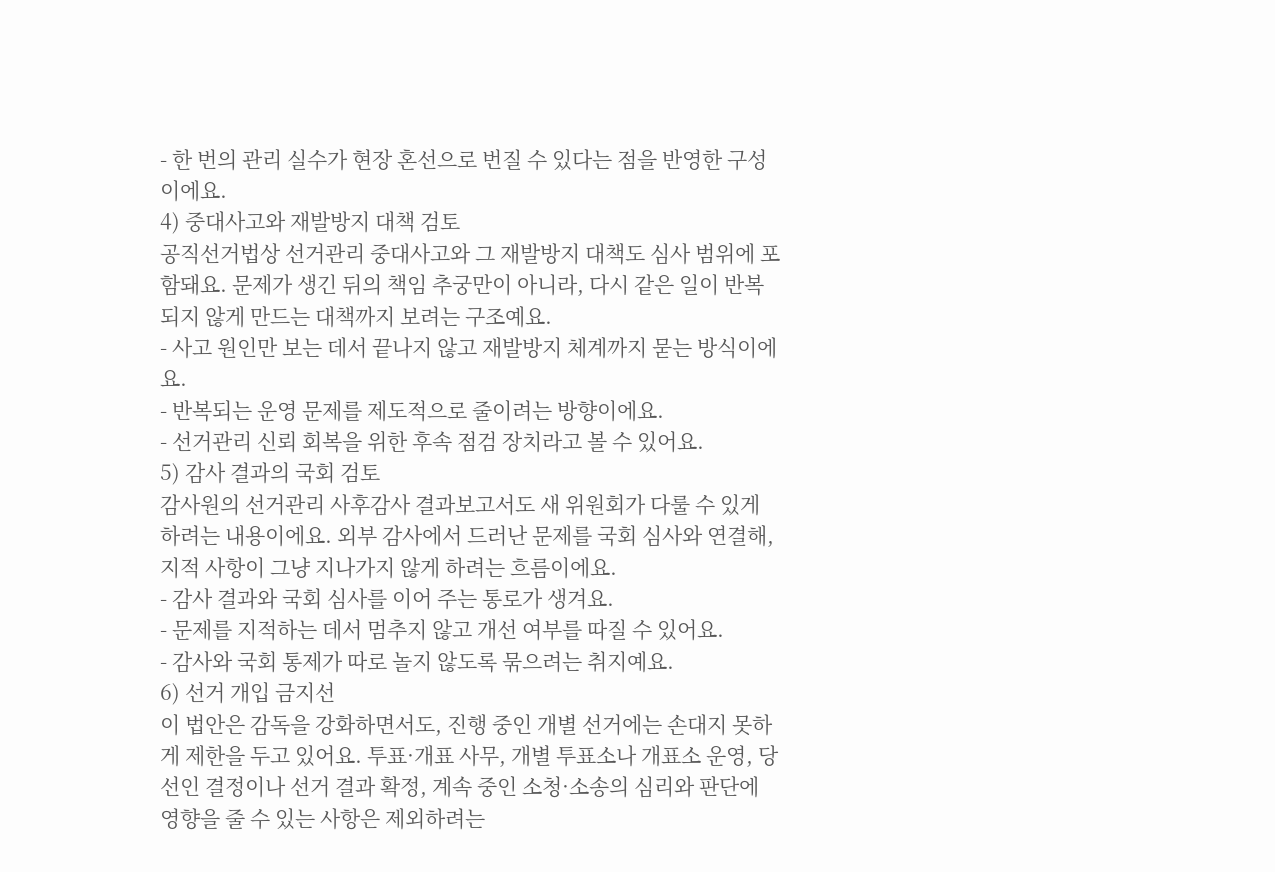- 한 번의 관리 실수가 현장 혼선으로 번질 수 있다는 점을 반영한 구성이에요.
4) 중대사고와 재발방지 대책 검토
공직선거법상 선거관리 중대사고와 그 재발방지 대책도 심사 범위에 포함돼요. 문제가 생긴 뒤의 책임 추궁만이 아니라, 다시 같은 일이 반복되지 않게 만드는 대책까지 보려는 구조예요.
- 사고 원인만 보는 데서 끝나지 않고 재발방지 체계까지 묻는 방식이에요.
- 반복되는 운영 문제를 제도적으로 줄이려는 방향이에요.
- 선거관리 신뢰 회복을 위한 후속 점검 장치라고 볼 수 있어요.
5) 감사 결과의 국회 검토
감사원의 선거관리 사후감사 결과보고서도 새 위원회가 다룰 수 있게 하려는 내용이에요. 외부 감사에서 드러난 문제를 국회 심사와 연결해, 지적 사항이 그냥 지나가지 않게 하려는 흐름이에요.
- 감사 결과와 국회 심사를 이어 주는 통로가 생겨요.
- 문제를 지적하는 데서 멈추지 않고 개선 여부를 따질 수 있어요.
- 감사와 국회 통제가 따로 놀지 않도록 묶으려는 취지예요.
6) 선거 개입 금지선
이 법안은 감독을 강화하면서도, 진행 중인 개별 선거에는 손대지 못하게 제한을 두고 있어요. 투표·개표 사무, 개별 투표소나 개표소 운영, 당선인 결정이나 선거 결과 확정, 계속 중인 소청·소송의 심리와 판단에 영향을 줄 수 있는 사항은 제외하려는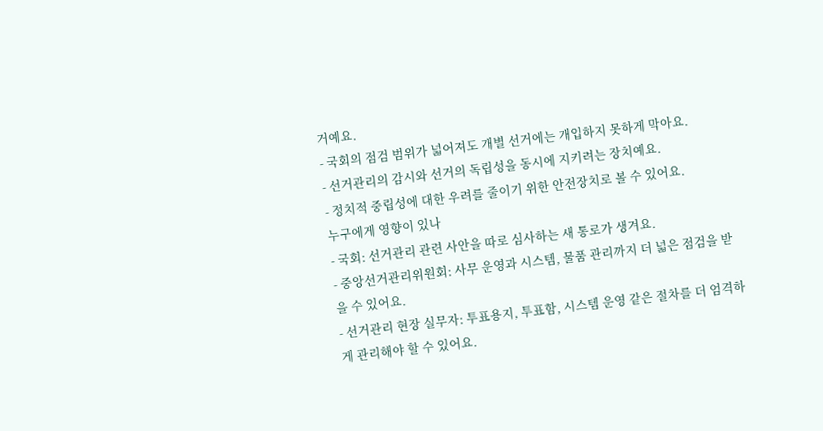거예요.
- 국회의 점검 범위가 넓어져도 개별 선거에는 개입하지 못하게 막아요.
- 선거관리의 감시와 선거의 독립성을 동시에 지키려는 장치예요.
- 정치적 중립성에 대한 우려를 줄이기 위한 안전장치로 볼 수 있어요.
누구에게 영향이 있나
- 국회: 선거관리 관련 사안을 따로 심사하는 새 통로가 생겨요.
- 중앙선거관리위원회: 사무 운영과 시스템, 물품 관리까지 더 넓은 점검을 받을 수 있어요.
- 선거관리 현장 실무자: 투표용지, 투표함, 시스템 운영 같은 절차를 더 엄격하게 관리해야 할 수 있어요.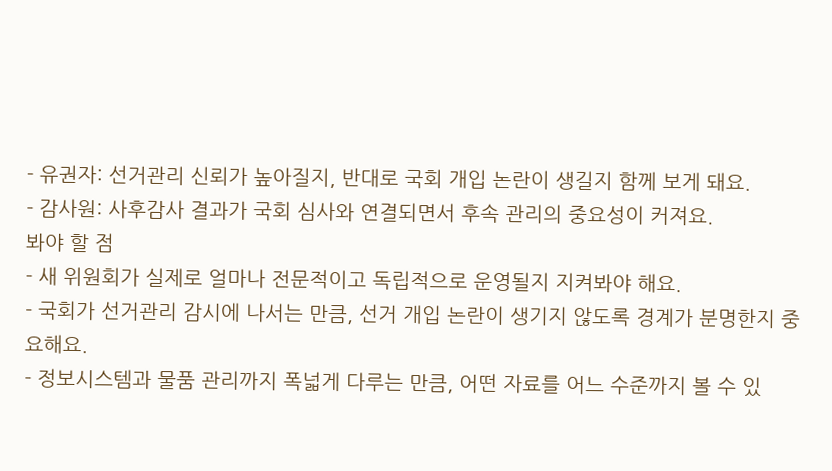- 유권자: 선거관리 신뢰가 높아질지, 반대로 국회 개입 논란이 생길지 함께 보게 돼요.
- 감사원: 사후감사 결과가 국회 심사와 연결되면서 후속 관리의 중요성이 커져요.
봐야 할 점
- 새 위원회가 실제로 얼마나 전문적이고 독립적으로 운영될지 지켜봐야 해요.
- 국회가 선거관리 감시에 나서는 만큼, 선거 개입 논란이 생기지 않도록 경계가 분명한지 중요해요.
- 정보시스템과 물품 관리까지 폭넓게 다루는 만큼, 어떤 자료를 어느 수준까지 볼 수 있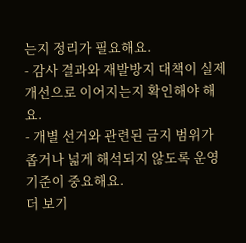는지 정리가 필요해요.
- 감사 결과와 재발방지 대책이 실제 개선으로 이어지는지 확인해야 해요.
- 개별 선거와 관련된 금지 범위가 좁거나 넓게 해석되지 않도록 운영 기준이 중요해요.
더 보기